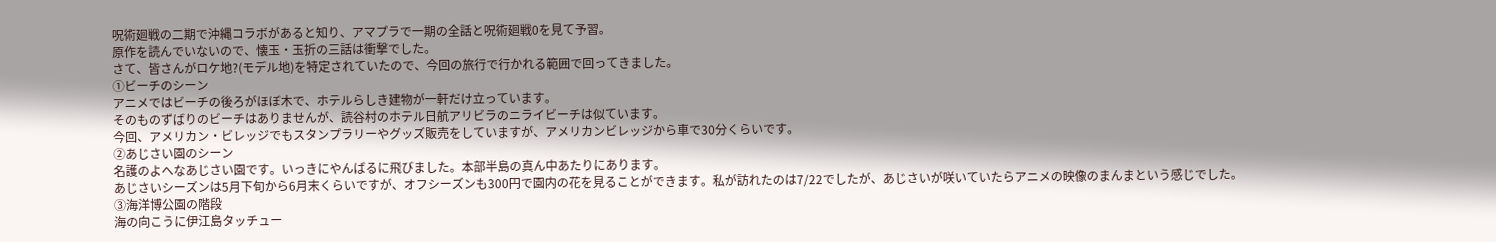呪術廻戦の二期で沖縄コラボがあると知り、アマプラで一期の全話と呪術廻戦0を見て予習。
原作を読んでいないので、懐玉・玉折の三話は衝撃でした。
さて、皆さんがロケ地?(モデル地)を特定されていたので、今回の旅行で行かれる範囲で回ってきました。
①ビーチのシーン
アニメではビーチの後ろがほぼ木で、ホテルらしき建物が一軒だけ立っています。
そのものずばりのビーチはありませんが、読谷村のホテル日航アリビラのニライビーチは似ています。
今回、アメリカン・ビレッジでもスタンプラリーやグッズ販売をしていますが、アメリカンビレッジから車で30分くらいです。
②あじさい園のシーン
名護のよへなあじさい園です。いっきにやんばるに飛びました。本部半島の真ん中あたりにあります。
あじさいシーズンは5月下旬から6月末くらいですが、オフシーズンも300円で園内の花を見ることができます。私が訪れたのは7/22でしたが、あじさいが咲いていたらアニメの映像のまんまという感じでした。
③海洋博公園の階段
海の向こうに伊江島タッチュー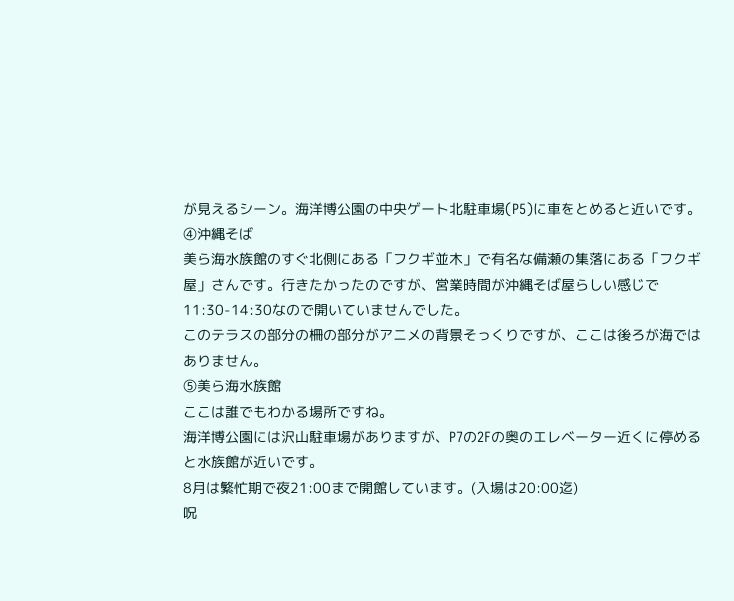が見えるシーン。海洋博公園の中央ゲート北駐車場(P5)に車をとめると近いです。
④沖縄そば
美ら海水族館のすぐ北側にある「フクギ並木」で有名な備瀬の集落にある「フクギ屋」さんです。行きたかったのですが、営業時間が沖縄そば屋らしい感じで11:30-14:30なので開いていませんでした。
このテラスの部分の柵の部分がアニメの背景そっくりですが、ここは後ろが海ではありません。
⑤美ら海水族館
ここは誰でもわかる場所ですね。
海洋博公園には沢山駐車場がありますが、P7の2Fの奥のエレベーター近くに停めると水族館が近いです。
8月は繁忙期で夜21:00まで開館しています。(入場は20:00迄)
呪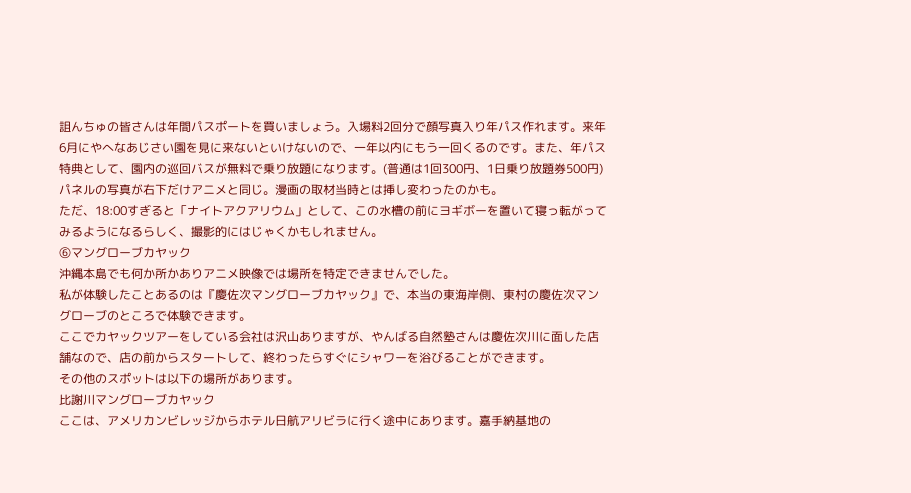詛んちゅの皆さんは年間パスポートを買いましょう。入場料2回分で顔写真入り年パス作れます。来年6月にやへなあじさい園を見に来ないといけないので、一年以内にもう一回くるのです。また、年パス特典として、園内の巡回バスが無料で乗り放題になります。(普通は1回300円、1日乗り放題券500円)
パネルの写真が右下だけアニメと同じ。漫画の取材当時とは挿し変わったのかも。
ただ、18:00すぎると「ナイトアクアリウム」として、この水槽の前にヨギボーを置いて寝っ転がってみるようになるらしく、撮影的にはじゃくかもしれません。
⑥マングローブカヤック
沖縄本島でも何か所かありアニメ映像では場所を特定できませんでした。
私が体験したことあるのは『慶佐次マングローブカヤック』で、本当の東海岸側、東村の慶佐次マングローブのところで体験できます。
ここでカヤックツアーをしている会社は沢山ありますが、やんばる自然塾さんは慶佐次川に面した店舗なので、店の前からスタートして、終わったらすぐにシャワーを浴びることができます。
その他のスポットは以下の場所があります。
比謝川マングローブカヤック
ここは、アメリカンビレッジからホテル日航アリビラに行く途中にあります。嘉手納基地の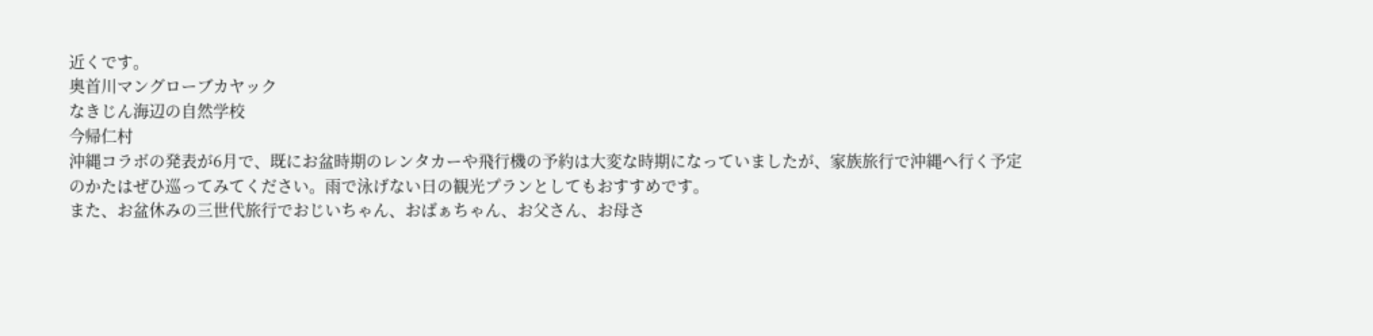近くです。
奥首川マングローブカヤック
なきじん海辺の自然学校
今帰仁村
沖縄コラボの発表が6月で、既にお盆時期のレンタカーや飛行機の予約は大変な時期になっていましたが、家族旅行で沖縄へ行く予定のかたはぜひ巡ってみてください。雨で泳げない日の観光プランとしてもおすすめです。
また、お盆休みの三世代旅行でおじいちゃん、おばぁちゃん、お父さん、お母さ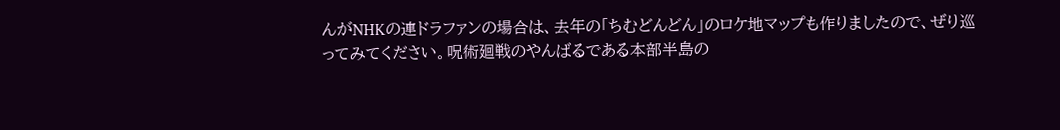んがNHKの連ドラファンの場合は、去年の「ちむどんどん」のロケ地マップも作りましたので、ぜり巡ってみてください。呪術廻戦のやんばるである本部半島の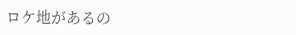ロケ地があるの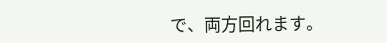で、両方回れます。